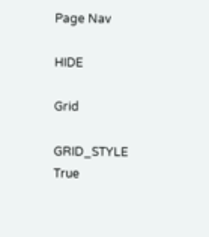Page Nav

HIDE

Grid

GRID_STYLE
True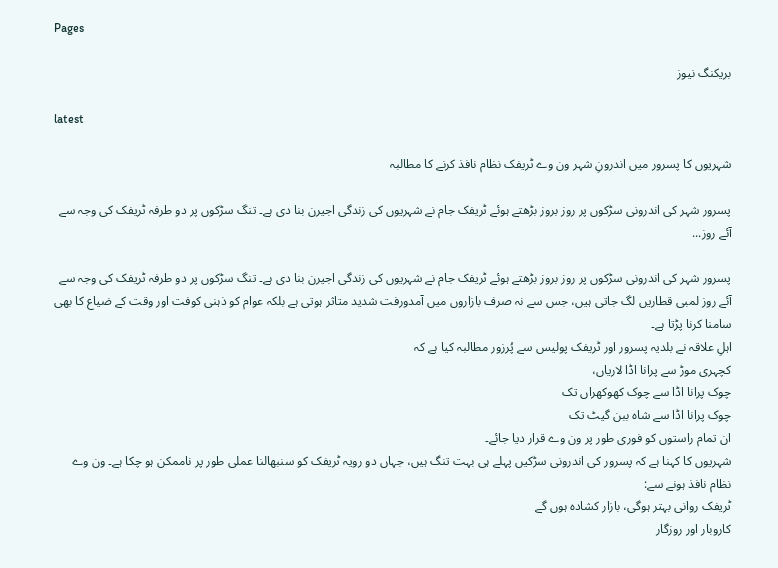Pages

بریکنگ نیوز

latest

شہریوں کا پسرور میں اندرونِ شہر ون وے ٹریفک نظام نافذ کرنے کا مطالبہ

پسرور شہر کی اندرونی سڑکوں پر روز بروز بڑھتے ہوئے ٹریفک جام نے شہریوں کی زندگی اجیرن بنا دی ہے۔ تنگ سڑکوں پر دو طرفہ ٹریفک کی وجہ سے آئے روز...

پسرور شہر کی اندرونی سڑکوں پر روز بروز بڑھتے ہوئے ٹریفک جام نے شہریوں کی زندگی اجیرن بنا دی ہے۔ تنگ سڑکوں پر دو طرفہ ٹریفک کی وجہ سے آئے روز لمبی قطاریں لگ جاتی ہیں، جس سے نہ صرف بازاروں میں آمدورفت شدید متاثر ہوتی ہے بلکہ عوام کو ذہنی کوفت اور وقت کے ضیاع کا بھی سامنا کرنا پڑتا ہے۔
اہلِ علاقہ نے بلدیہ پسرور اور ٹریفک پولیس سے پُرزور مطالبہ کیا ہے کہ
کچہری موڑ سے پرانا اڈا لاریاں،
چوک پرانا اڈا سے چوک کھوکھراں تک
چوک پرانا اڈا سے شاہ ببن گیٹ تک
ان تمام راستوں کو فوری طور پر ون وے قرار دیا جائے۔
شہریوں کا کہنا ہے کہ پسرور کی اندرونی سڑکیں پہلے ہی بہت تنگ ہیں، جہاں دو رویہ ٹریفک کو سنبھالنا عملی طور پر ناممکن ہو چکا ہے۔ ون وے نظام نافذ ہونے سے:
ٹریفک روانی بہتر ہوگی، بازار کشادہ ہوں گے
کاروبار اور روزگار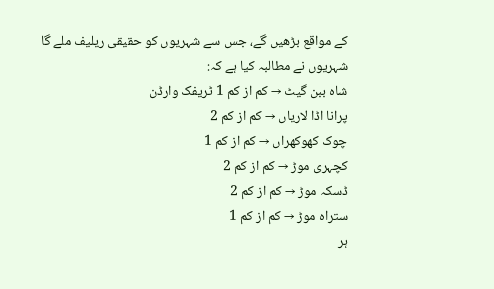کے مواقع بڑھیں گے، جس سے شہریوں کو حقیقی ریلیف ملے گا
شہریوں نے مطالبہ کیا ہے کہ:
شاہ ببن گیٹ → کم از کم 1 ٹریفک وارڈن
پرانا اڈا لاریاں → کم از کم 2
چوک کھوکھراں → کم از کم 1
کچہری موڑ → کم از کم 2
ڈسکہ موڑ → کم از کم 2
ستراہ موڑ → کم از کم 1
ہر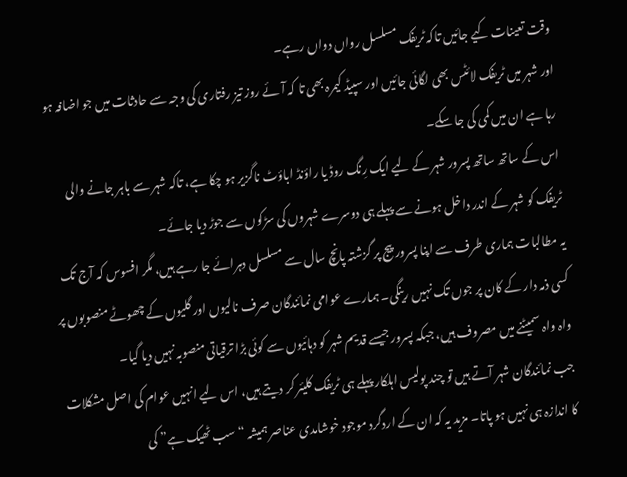وقت تعینات کیے جائیں تاکہ ٹریفک مسلسل رواں دواں رہے۔
اور شہر میں ٹریفک لائٹس بھی لگائی جائیں اور سپیڈ کیمرہ بھی تا کہ آئے روز تیز رفتاری کی وجہ سے حادثات میں جو اضافہ ہو رہا ہے ان میں کمی کی جا سکے۔
اس کے ساتھ ساتھ پسرور شہر کے لیے ایک رِنگ روڈ یا راؤنڈ اباؤٹ ناگزیر ہو چکا ہے، تاکہ شہر سے باہر جانے والی ٹریفک کو شہر کے اندر داخل ہونے سے پہلے ہی دوسرے شہروں کی سڑکوں سے جوڑ دیا جائے۔
یہ مطالبات ہماری طرف سے اپنا پسرور پیج پر گزشتہ پانچ سال سے مسلسل دہرائے جا رہے ہیں، مگر افسوس کہ آج تک کسی ذمہ دار کے کان پر جوں تک نہیں رینگی۔ ہمارے عوامی نمائندگان صرف نالیوں اور گلیوں کے چھوٹے منصوبوں پر واہ واہ سمیٹنے میں مصروف ہیں، جبکہ پسرور جیسے قدیم شہر کو دہائیوں سے کوئی بڑا ترقیاتی منصوبہ نہیں دیا گیا۔
جب نمائندگان شہر آتے ہیں تو چند پولیس اہلکار پہلے ہی ٹریفک کلیئر کر دیتے ہیں، اس لیے انہیں عوام کی اصل مشکلات کا اندازہ ہی نہیں ہو پاتا۔ مزید یہ کہ ان کے اردگرد موجود خوشامدی عناصر ہمیشہ “سب ٹھیک ہے” کی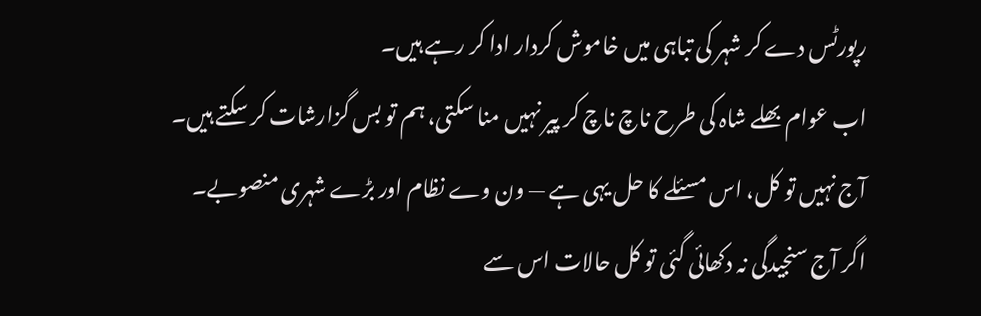رپورٹس دے کر شہر کی تباہی میں خاموش کردار ادا کر رہے ہیں۔
اب عوام بھلے شاہ کی طرح ناچ ناچ کر پیر نہیں منا سکتی، ہم تو بس گزارشات کر سکتے ہیں۔
آج نہیں تو کل، اس مسئلے کا حل یہی ہے — ون وے نظام اور بڑے شہری منصوبے۔
اگر آج سنجیدگی نہ دکھائی گئی تو کل حالات اس سے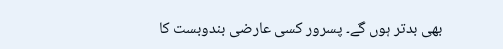بھی بدتر ہوں گے۔ پسرور کسی عارضی بندوبست کا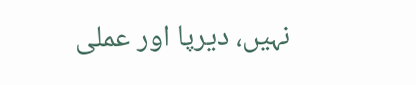نہیں، دیرپا اور عملی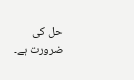حل کی ضرورت ہے۔